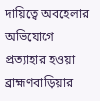দায়িত্বে অবহেলার অভিযোগে প্রত্যাহার হওয়া ব্রাহ্মণবাড়িয়ার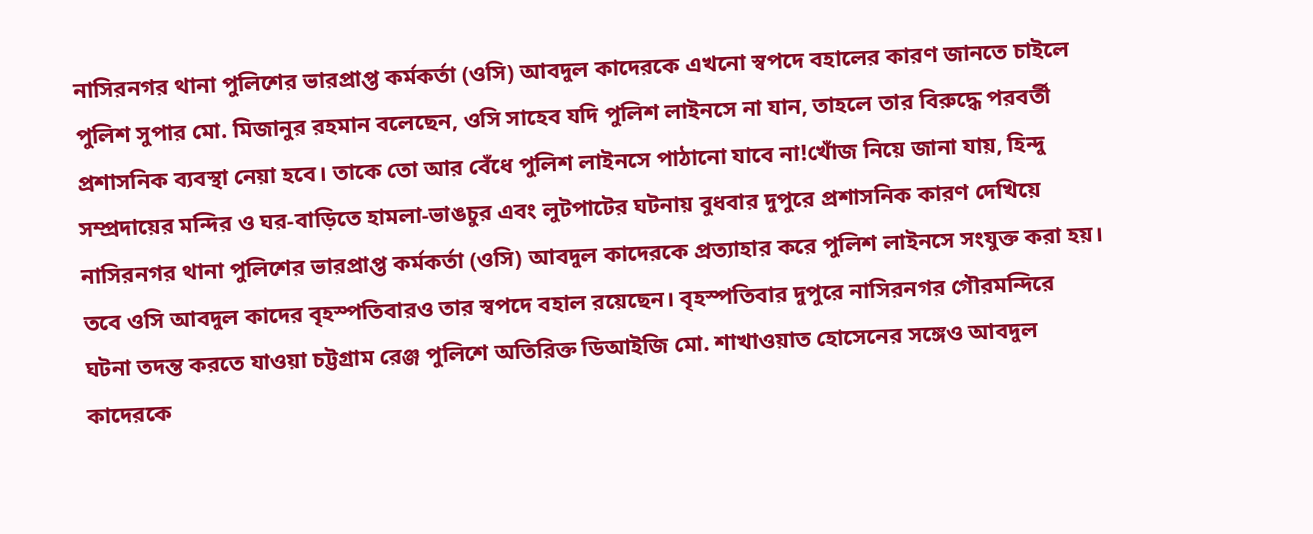নাসিরনগর থানা পুলিশের ভারপ্রাপ্ত কর্মকর্তা (ওসি) আবদুল কাদেরকে এখনো স্বপদে বহালের কারণ জানতে চাইলে পুলিশ সুপার মো. মিজানুর রহমান বলেছেন, ওসি সাহেব যদি পুলিশ লাইনসে না যান, তাহলে তার বিরুদ্ধে পরবর্তী প্রশাসনিক ব্যবস্থা নেয়া হবে। তাকে তো আর বেঁধে পুলিশ লাইনসে পাঠানো যাবে না!খোঁজ নিয়ে জানা যায়, হিন্দু সম্প্রদায়ের মন্দির ও ঘর-বাড়িতে হামলা-ভাঙচুর এবং লুটপাটের ঘটনায় বুধবার দুপুরে প্রশাসনিক কারণ দেখিয়ে নাসিরনগর থানা পুলিশের ভারপ্রাপ্ত কর্মকর্তা (ওসি) আবদুল কাদেরকে প্রত্যাহার করে পুলিশ লাইনসে সংযুক্ত করা হয়। তবে ওসি আবদুল কাদের বৃহস্পতিবারও তার স্বপদে বহাল রয়েছেন। বৃহস্পতিবার দুপুরে নাসিরনগর গৌরমন্দিরে ঘটনা তদন্ত করতে যাওয়া চট্টগ্রাম রেঞ্জ পুলিশে অতিরিক্ত ডিআইজি মো. শাখাওয়াত হোসেনের সঙ্গেও আবদুল কাদেরকে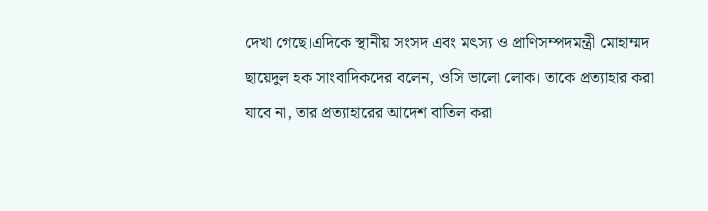দেখা গেছে।এদিকে স্থানীয় সংসদ এবং মৎস্য ও প্রাণিসম্পদমন্ত্রী মোহাম্মদ ছায়েদুল হক সাংবাদিকদের বলেন, ওসি ভালো লোক। তাকে প্রত্যাহার করা যাবে না, তার প্রত্যাহারের আদেশ বাতিল করা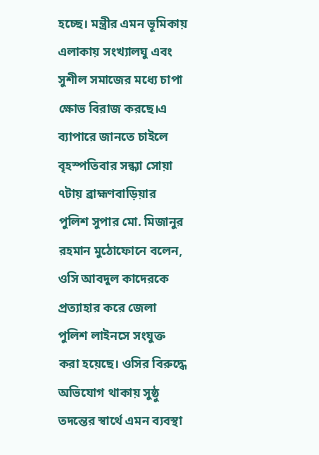হচ্ছে। মন্ত্রীর এমন ভূমিকায় এলাকায় সংখ্যালঘু এবং সুশীল সমাজের মধ্যে চাপা ক্ষোভ বিরাজ করছে।এ ব্যাপারে জানতে চাইলে বৃহস্পতিবার সন্ধ্যা সোয়া ৭টায় ব্রাহ্মণবাড়িয়ার পুলিশ সুপার মো. মিজানুর রহমান মুঠোফোনে বলেন, ওসি আবদুল কাদেরকে প্রত্যাহার করে জেলা পুলিশ লাইনসে সংযুক্ত করা হয়েছে। ওসির বিরুদ্ধে অভিযোগ থাকায় সুষ্ঠু তদন্তের স্বার্থে এমন ব্যবস্থা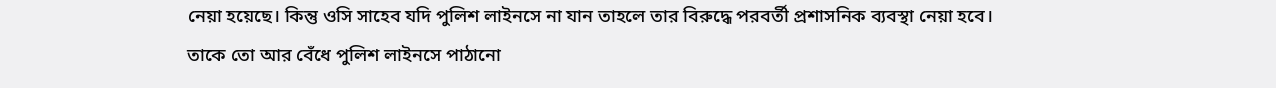নেয়া হয়েছে। কিন্তু ওসি সাহেব যদি পুলিশ লাইনসে না যান তাহলে তার বিরুদ্ধে পরবর্তী প্রশাসনিক ব্যবস্থা নেয়া হবে। তাকে তো আর বেঁধে পুলিশ লাইনসে পাঠানো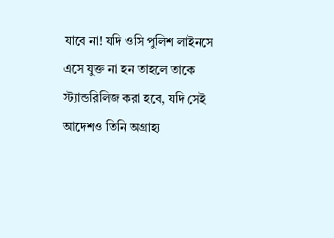যাবে না! যদি ওসি পুলিশ লাইনসে এসে যুক্ত না হন তাহলে তাকে স্ট্যান্ডরিলিজ করা হবে, যদি সেই আদেশও তিনি অগ্রাহ্য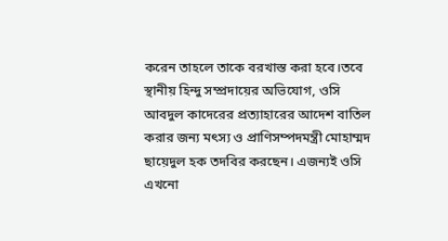করেন তাহলে তাকে বরখাস্ত করা হবে।তবে স্থানীয় হিন্দু সম্প্রদায়ের অভিযোগ, ওসি আবদুল কাদেরের প্রত্যাহারের আদেশ বাতিল করার জন্য মৎস্য ও প্রাণিসম্পদমন্ত্রী মোহাম্মদ ছায়েদুল হক তদবির করছেন। এজন্যই ওসি এখনো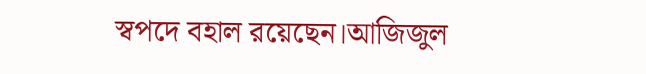স্বপদে বহাল রয়েছেন।আজিজুল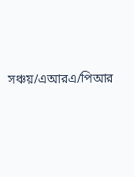সঞ্চয়/এআরএ/পিআর